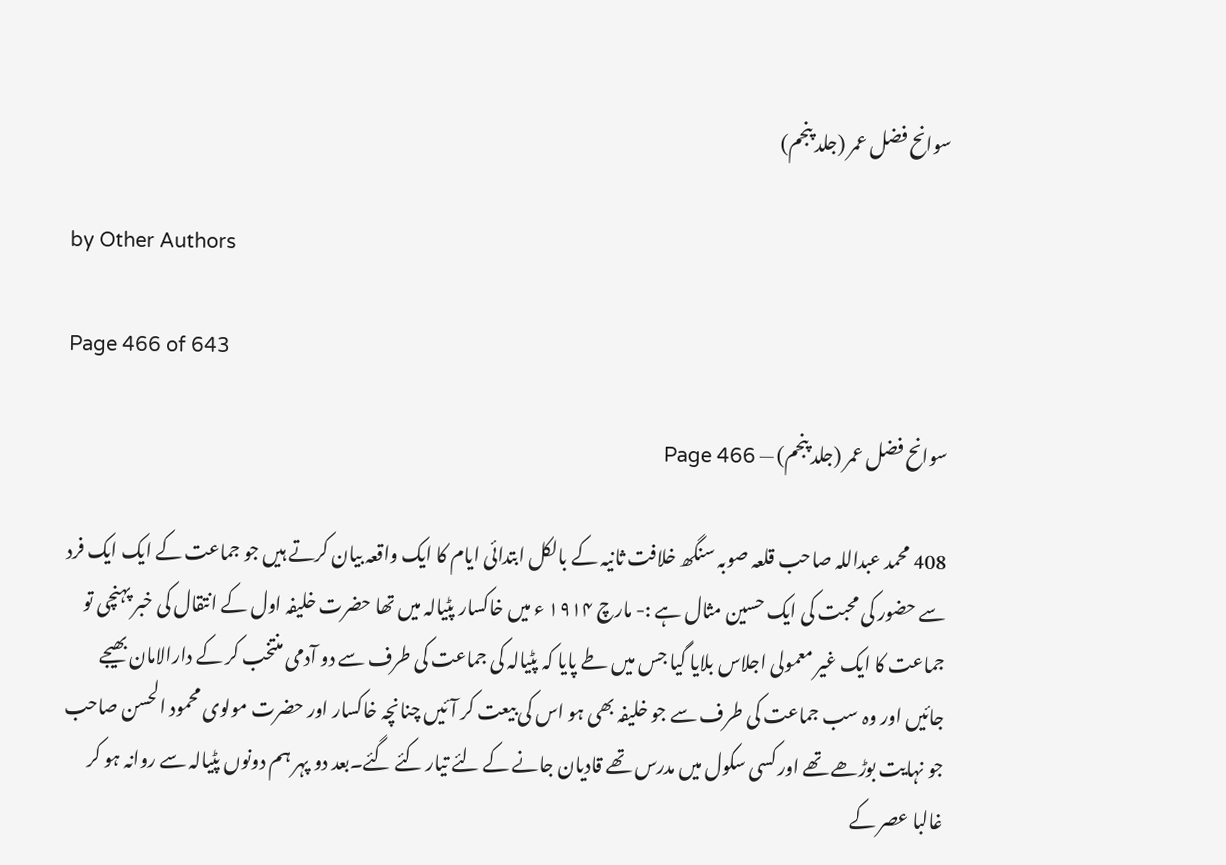سوانح فضل عمر (جلد پنجم)

by Other Authors

Page 466 of 643

سوانح فضل عمر (جلد پنجم) — Page 466

408 محمد عبداللہ صاحب قلعہ صوبہ سنگھ خلافت ثانیہ کے بالکل ابتدائی ایام کا ایک واقعہ بیان کرتے ہیں جو جماعت کے ایک ایک فرد سے حضور کی محبت کی ایک حسین مثال ہے :- مارچ ۱۹۱۴ ء میں خاکسار پٹیالہ میں تھا حضرت خلیفہ اول کے انتقال کی خبر پہنچی تو جماعت کا ایک غیر معمولی اجلاس بلایا گیا جس میں طے پایا کہ پٹیالہ کی جماعت کی طرف سے دو آدمی منتخب کر کے دارالامان بھیجے جائیں اور وہ سب جماعت کی طرف سے جو خلیفہ بھی ہو اس کی بیعت کر آئیں چنانچہ خاکسار اور حضرت مولوی محمود الحسن صاحب جو نہایت بوڑھے تھے اور کسی سکول میں مدرس تھے قادیان جانے کے لئے تیار کئے گئے۔بعد دو پہر ہم دونوں پٹیالہ سے روانہ ہو کر غالبا عصر کے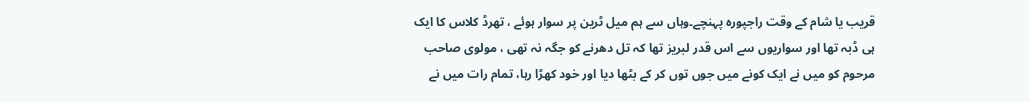قریب یا شام کے وقت راجپورہ پہنچے۔وہاں سے ہم میل ٹرین پر سوار ہوئے ، تھرڈ کلاس کا ایک ہی ڈبہ تھا اور سواریوں سے اس قدر لبریز تھا کہ تل دھرنے کو جگہ نہ تھی ، مولوی صاحب مرحوم کو میں نے ایک کونے میں جوں توں کر کے بٹھا دیا اور خود کھڑا رہا، تمام رات میں نے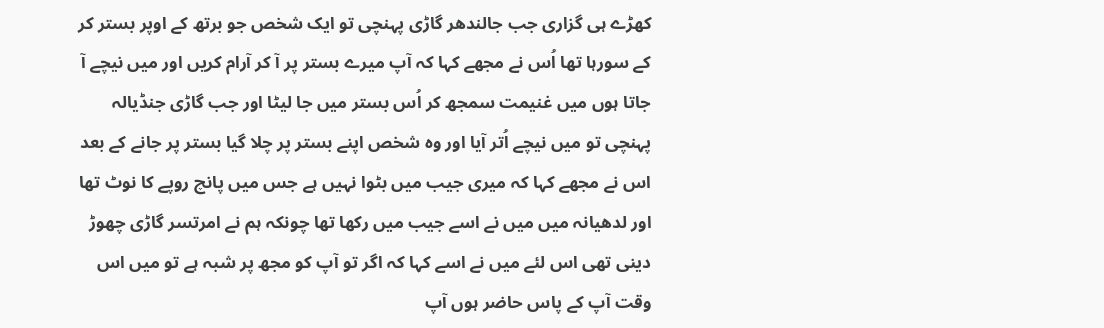کھڑے ہی گزاری جب جالندھر گاڑی پہنچی تو ایک شخص جو برتھ کے اوپر بستر کر کے سورہا تھا اُس نے مجھے کہا کہ آپ میرے بستر پر آ کر آرام کریں اور میں نیچے آ جاتا ہوں میں غنیمت سمجھ کر اُس بستر میں جا لیٹا اور جب گاڑی جنڈیالہ پہنچی تو میں نیچے اُتر آیا اور وہ شخص اپنے بستر پر چلا گیا بستر پر جانے کے بعد اس نے مجھے کہا کہ میری جیب میں بٹوا نہیں ہے جس میں پانچ روپے کا نوٹ تھا اور لدھیانہ میں میں نے اسے جیب میں رکھا تھا چونکہ ہم نے امرتسر گاڑی چھوڑ دینی تھی اس لئے میں نے اسے کہا کہ اگر تو آپ کو مجھ پر شبہ ہے تو میں اس وقت آپ کے پاس حاضر ہوں آپ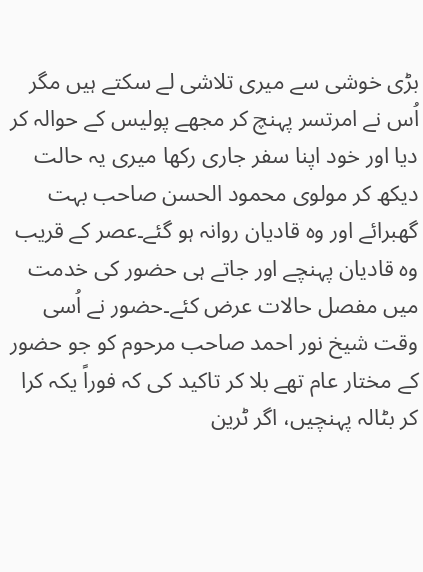بڑی خوشی سے میری تلاشی لے سکتے ہیں مگر اُس نے امرتسر پہنچ کر مجھے پولیس کے حوالہ کر دیا اور خود اپنا سفر جاری رکھا میری یہ حالت دیکھ کر مولوی محمود الحسن صاحب بہت گھبرائے اور وہ قادیان روانہ ہو گئے۔عصر کے قریب وہ قادیان پہنچے اور جاتے ہی حضور کی خدمت میں مفصل حالات عرض کئے۔حضور نے اُسی وقت شیخ نور احمد صاحب مرحوم کو جو حضور کے مختار عام تھے بلا کر تاکید کی کہ فوراً یکہ کرا کر بٹالہ پہنچیں، اگر ٹرین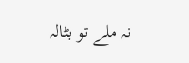نہ ملے تو بٹالہ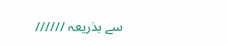سے بذریعہ //////